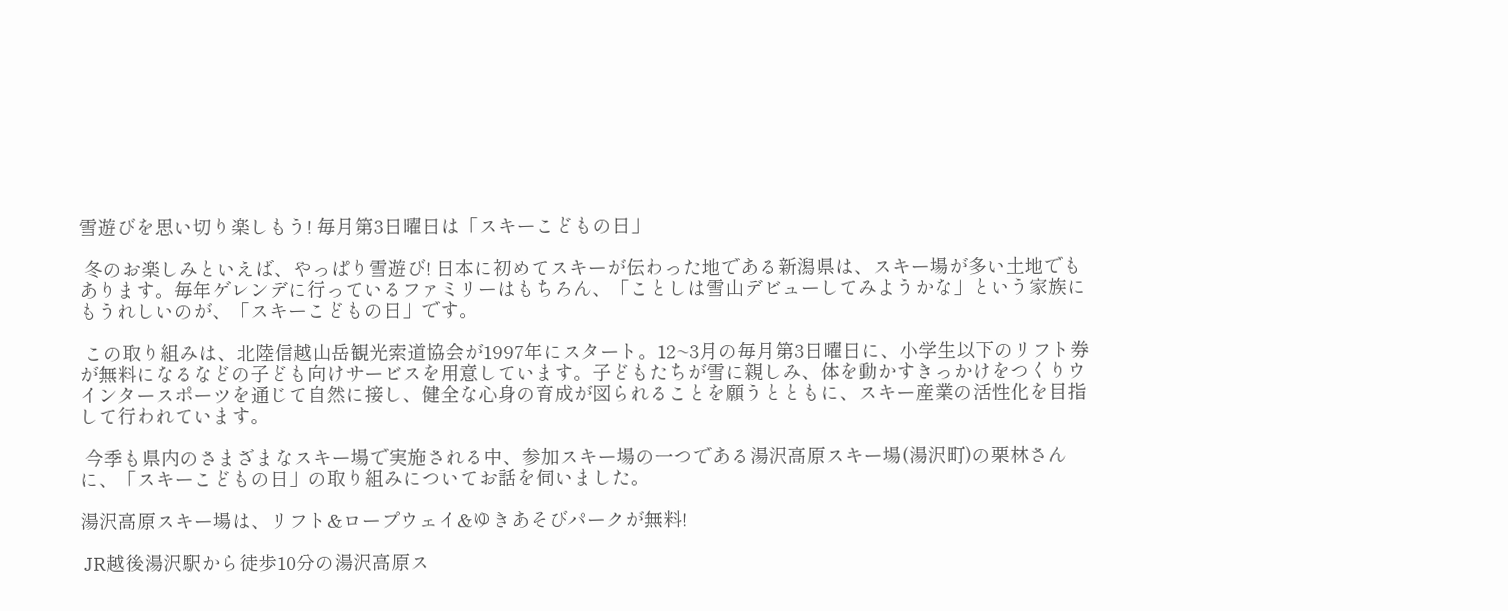雪遊びを思い切り楽しもう! 毎月第3日曜日は「スキーこどもの日」

 冬のお楽しみといえば、やっぱり雪遊び! 日本に初めてスキーが伝わった地である新潟県は、スキー場が多い土地でもあります。毎年ゲレンデに行っているファミリーはもちろん、「ことしは雪山デビューしてみようかな」という家族にもうれしいのが、「スキーこどもの日」です。

 この取り組みは、北陸信越山岳観光索道協会が1997年にスタート。12~3月の毎月第3日曜日に、小学生以下のリフト券が無料になるなどの子ども向けサービスを用意しています。子どもたちが雪に親しみ、体を動かすきっかけをつくりウインタースポーツを通じて自然に接し、健全な心身の育成が図られることを願うとともに、スキー産業の活性化を目指して行われています。

 今季も県内のさまざまなスキー場で実施される中、参加スキー場の一つである湯沢高原スキー場(湯沢町)の栗林さんに、「スキーこどもの日」の取り組みについてお話を伺いました。

湯沢高原スキー場は、リフト&ロープウェイ&ゆきあそびパークが無料!

 JR越後湯沢駅から徒歩10分の湯沢高原ス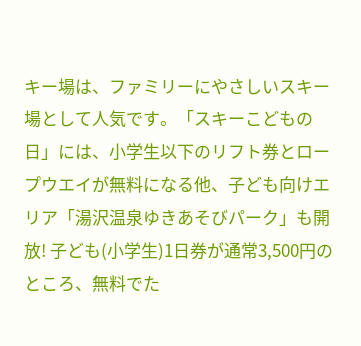キー場は、ファミリーにやさしいスキー場として人気です。「スキーこどもの日」には、小学生以下のリフト券とロープウエイが無料になる他、子ども向けエリア「湯沢温泉ゆきあそびパーク」も開放! 子ども(小学生)1日券が通常3,500円のところ、無料でた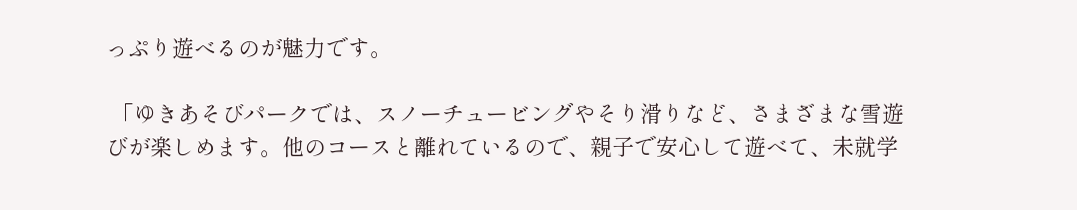っぷり遊べるのが魅力です。

 「ゆきあそびパークでは、スノーチュービングやそり滑りなど、さまざまな雪遊びが楽しめます。他のコースと離れているので、親子で安心して遊べて、未就学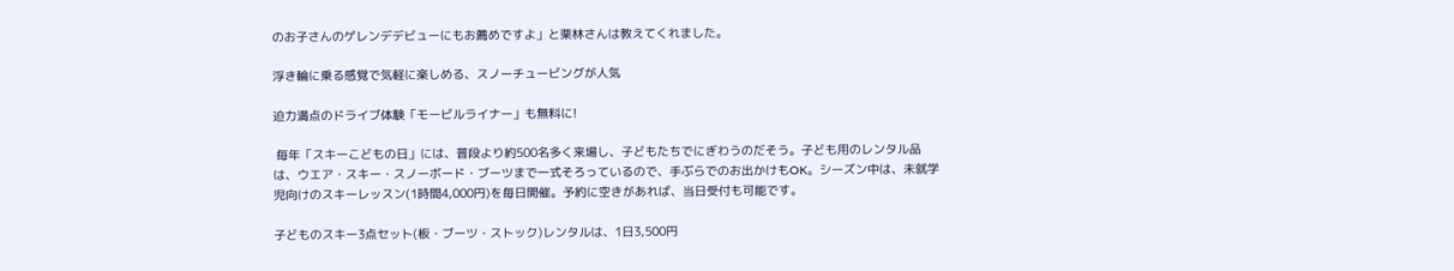のお子さんのゲレンデデビューにもお薦めですよ」と栗林さんは教えてくれました。

浮き輪に乗る感覚で気軽に楽しめる、スノーチュービングが人気

迫力満点のドライブ体験「モービルライナー」も無料に!

 毎年「スキーこどもの日」には、普段より約500名多く来場し、子どもたちでにぎわうのだそう。子ども用のレンタル品は、ウエア・スキー・スノーボード・ブーツまで一式そろっているので、手ぶらでのお出かけもOK。シーズン中は、未就学児向けのスキーレッスン(1時間4,000円)を毎日開催。予約に空きがあれば、当日受付も可能です。

子どものスキー3点セット(板・ブーツ・ストック)レンタルは、1日3,500円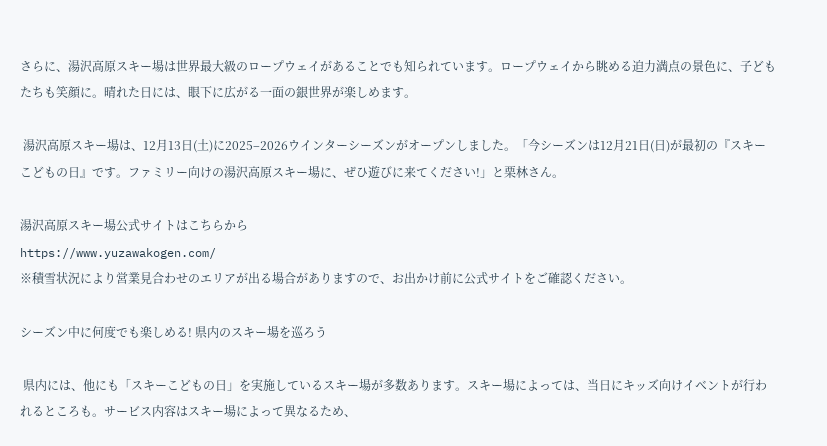さらに、湯沢高原スキー場は世界最大級のロープウェイがあることでも知られています。ロープウェイから眺める迫力満点の景色に、子どもたちも笑顔に。晴れた日には、眼下に広がる一面の銀世界が楽しめます。

 湯沢高原スキー場は、12月13日(土)に2025–2026ウインターシーズンがオープンしました。「今シーズンは12月21日(日)が最初の『スキーこどもの日』です。ファミリー向けの湯沢高原スキー場に、ぜひ遊びに来てください!」と栗林さん。

湯沢高原スキー場公式サイトはこちらから
https://www.yuzawakogen.com/
※積雪状況により営業見合わせのエリアが出る場合がありますので、お出かけ前に公式サイトをご確認ください。

シーズン中に何度でも楽しめる! 県内のスキー場を巡ろう

 県内には、他にも「スキーこどもの日」を実施しているスキー場が多数あります。スキー場によっては、当日にキッズ向けイベントが行われるところも。サービス内容はスキー場によって異なるため、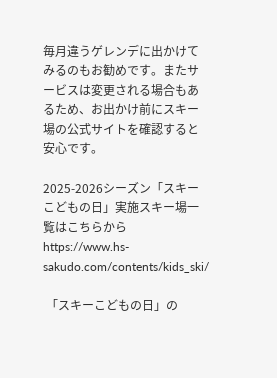毎月違うゲレンデに出かけてみるのもお勧めです。またサービスは変更される場合もあるため、お出かけ前にスキー場の公式サイトを確認すると安心です。

2025-2026シーズン「スキーこどもの日」実施スキー場一覧はこちらから
https://www.hs-sakudo.com/contents/kids_ski/

 「スキーこどもの日」の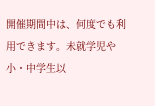開催期間中は、何度でも利用できます。未就学児や小・中学生以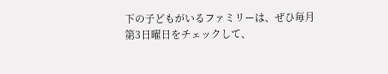下の子どもがいるファミリーは、ぜひ毎月第3日曜日をチェックして、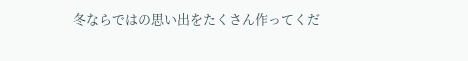冬ならではの思い出をたくさん作ってくだ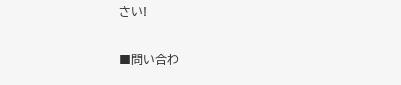さい!

■問い合わ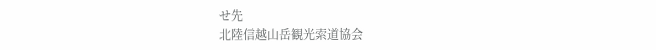せ先
北陸信越山岳観光索道協会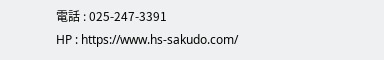電話 : 025-247-3391
HP : https://www.hs-sakudo.com/